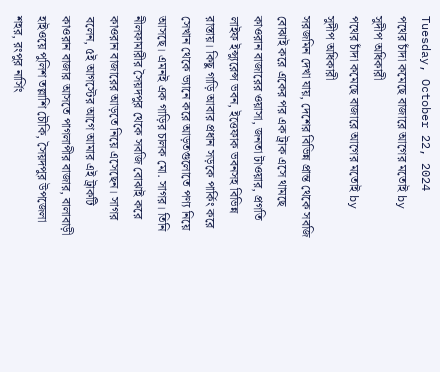Tuesday, October 22, 2024
পথের চাঁদা কমেছে বাজারে আগের মতোই by সুদীপ অধিকারী
পথের চাঁদা কমেছে বাজারে আগের মতোই by সুদীপ অধিকারী
সরজমিন দেখা যায়, দেশের বিভিন্ন প্রান্ত থেকে সবজি বোঝাই করে একের পর এক ট্রাক এসে থামছে কাওরান বাজারের ওয়াসা, জনতা টাওয়ার, প্রগতি লাইফ ইন্স্যুরেন্স ভবন, ইত্তেফাক ভবনসহ বিভিন্ন রাস্তায়। কিছু গাড়ি আবার প্রধান সড়কে পার্কিং করে সেখান থেকে ভ্যানে করে আড়তগুলোতে পণ্য নিয়ে আসছে। এমনই এক গাড়ির চালক মো. সাগর। তিনি নীলফামারীর সৈয়দপুর থেকে সবজি বোঝাই করে কাওরান বাজারের আড়তে নিয়ে এসেছেন। সাগর বলেন, ৫ই আগস্টের আগে আমার এই ট্রাকটি কাওরান বাজার আসতে পাগলাপীর বাজার, বালাবাড়ী হাইওয়ে পুলিশ তল্লাশি চৌকি, সৈয়দপুর উপজেলা শহর, রংপুর নার্সিং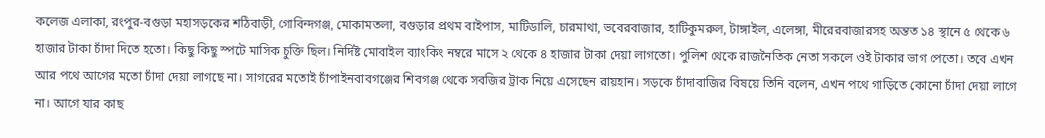কলেজ এলাকা, রংপুর-বগুড়া মহাসড়কের শঠিবাড়ী, গোবিন্দগঞ্জ, মোকামতলা, বগুড়ার প্রথম বাইপাস, মাটিডালি, চারমাথা, ভবেরবাজার, হাটিকুমরুল, টাঙ্গাইল, এলেঙ্গা, মীরেরবাজারসহ অন্তত ১৪ স্থানে ৫ থেকে ৬ হাজার টাকা চাঁদা দিতে হতো। কিছু কিছু স্পটে মাসিক চুক্তি ছিল। নির্দিষ্ট মোবাইল ব্যাংকিং নম্বরে মাসে ২ থেকে ৪ হাজার টাকা দেয়া লাগতো। পুলিশ থেকে রাজনৈতিক নেতা সকলে ওই টাকার ভাগ পেতো। তবে এখন আর পথে আগের মতো চাঁদা দেয়া লাগছে না। সাগরের মতোই চাঁপাইনবাবগঞ্জের শিবগঞ্জ থেকে সবজির ট্রাক নিয়ে এসেছেন রায়হান। সড়কে চাঁদাবাজির বিষয়ে তিনি বলেন, এখন পথে গাড়িতে কোনো চাঁদা দেয়া লাগে না। আগে যার কাছ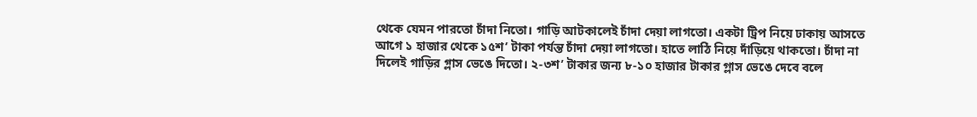থেকে যেমন পারতো চাঁদা নিতো। গাড়ি আটকালেই চাঁদা দেয়া লাগতো। একটা ট্রিপ নিয়ে ঢাকায় আসতে আগে ১ হাজার থেকে ১৫শ’ টাকা পর্যন্ত চাঁদা দেয়া লাগতো। হাতে লাঠি নিয়ে দাঁড়িয়ে থাকতো। চাঁদা না দিলেই গাড়ির গ্লাস ভেঙে দিতো। ২-৩শ’ টাকার জন্য ৮-১০ হাজার টাকার গ্লাস ভেঙে দেবে বলে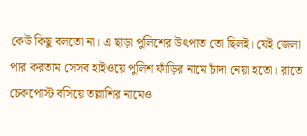কেউ কিছু বলতো না। এ ছাড়া পুলিশের উৎপাত তো ছিলই। যেই জেলা পার করতাম সেসব হাইওয়ে পুলিশ ফাঁড়ির নামে চাঁদা নেয়া হতো। রাতে চেকপোস্ট বসিয়ে তল্লাশির নামেও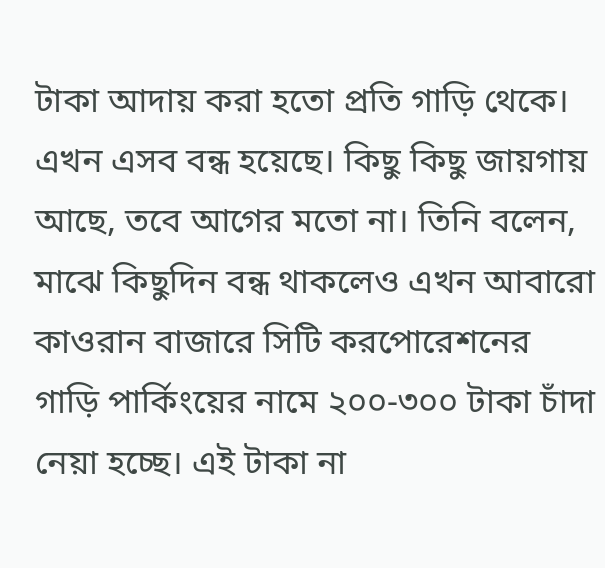টাকা আদায় করা হতো প্রতি গাড়ি থেকে। এখন এসব বন্ধ হয়েছে। কিছু কিছু জায়গায় আছে, তবে আগের মতো না। তিনি বলেন, মাঝে কিছুদিন বন্ধ থাকলেও এখন আবারো কাওরান বাজারে সিটি করপোরেশনের গাড়ি পার্কিংয়ের নামে ২০০-৩০০ টাকা চাঁদা নেয়া হচ্ছে। এই টাকা না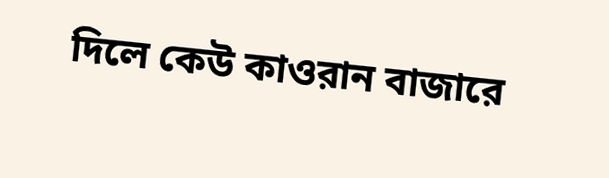দিলে কেউ কাওরান বাজারে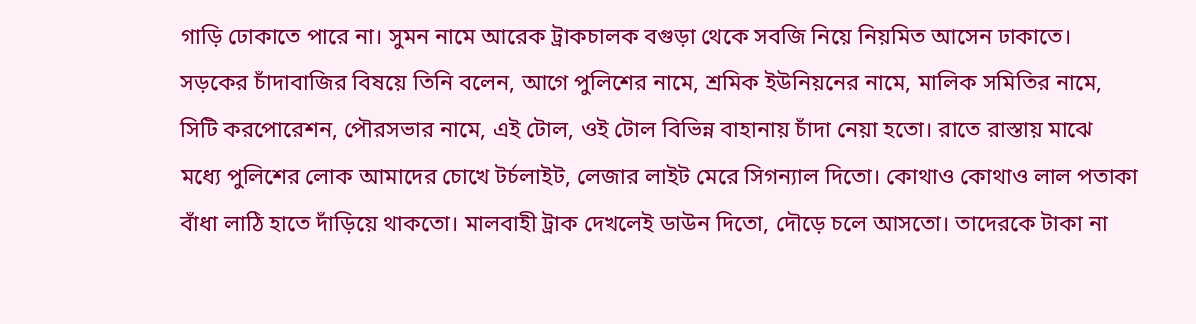গাড়ি ঢোকাতে পারে না। সুমন নামে আরেক ট্রাকচালক বগুড়া থেকে সবজি নিয়ে নিয়মিত আসেন ঢাকাতে। সড়কের চাঁদাবাজির বিষয়ে তিনি বলেন, আগে পুলিশের নামে, শ্রমিক ইউনিয়নের নামে, মালিক সমিতির নামে, সিটি করপোরেশন, পৌরসভার নামে, এই টোল, ওই টোল বিভিন্ন বাহানায় চাঁদা নেয়া হতো। রাতে রাস্তায় মাঝে মধ্যে পুলিশের লোক আমাদের চোখে টর্চলাইট, লেজার লাইট মেরে সিগন্যাল দিতো। কোথাও কোথাও লাল পতাকা বাঁধা লাঠি হাতে দাঁড়িয়ে থাকতো। মালবাহী ট্রাক দেখলেই ডাউন দিতো, দৌড়ে চলে আসতো। তাদেরকে টাকা না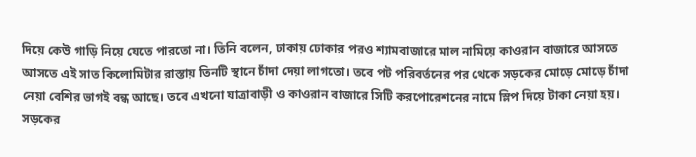দিয়ে কেউ গাড়ি নিয়ে যেতে পারতো না। তিনি বলেন, ঢাকায় ঢোকার পরও শ্যামবাজারে মাল নামিয়ে কাওরান বাজারে আসতে আসতে এই সাত কিলোমিটার রাস্তায় তিনটি স্থানে চাঁদা দেয়া লাগতো। তবে পট পরিবর্তনের পর থেকে সড়কের মোড়ে মোড়ে চাঁদা নেয়া বেশির ভাগই বন্ধ আছে। তবে এখনো যাত্রাবাড়ী ও কাওরান বাজারে সিটি করপোরেশনের নামে স্লিপ দিয়ে টাকা নেয়া হয়। সড়কের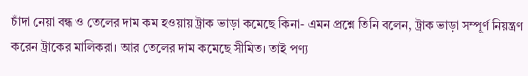চাঁদা নেয়া বন্ধ ও তেলের দাম কম হওয়ায় ট্রাক ভাড়া কমেছে কিনা- এমন প্রশ্নে তিনি বলেন, ট্রাক ভাড়া সম্পূর্ণ নিয়ন্ত্রণ করেন ট্রাকের মালিকরা। আর তেলের দাম কমেছে সীমিত। তাই পণ্য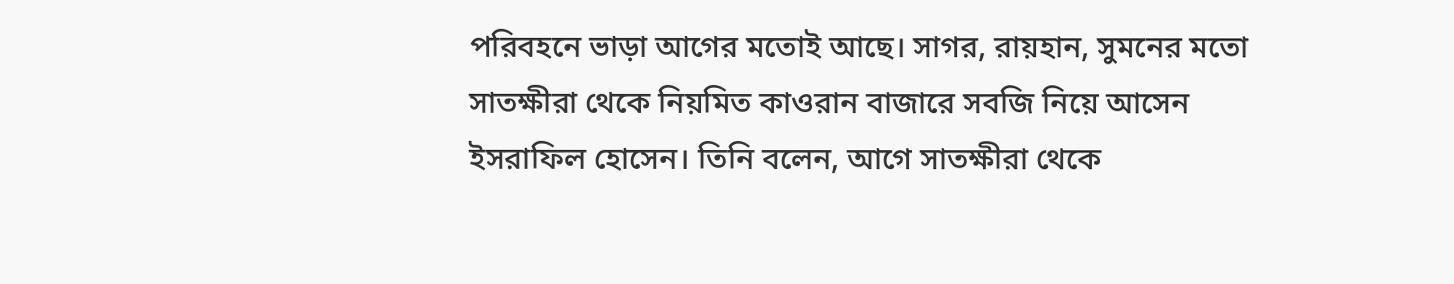পরিবহনে ভাড়া আগের মতোই আছে। সাগর, রায়হান, সুমনের মতো সাতক্ষীরা থেকে নিয়মিত কাওরান বাজারে সবজি নিয়ে আসেন ইসরাফিল হোসেন। তিনি বলেন, আগে সাতক্ষীরা থেকে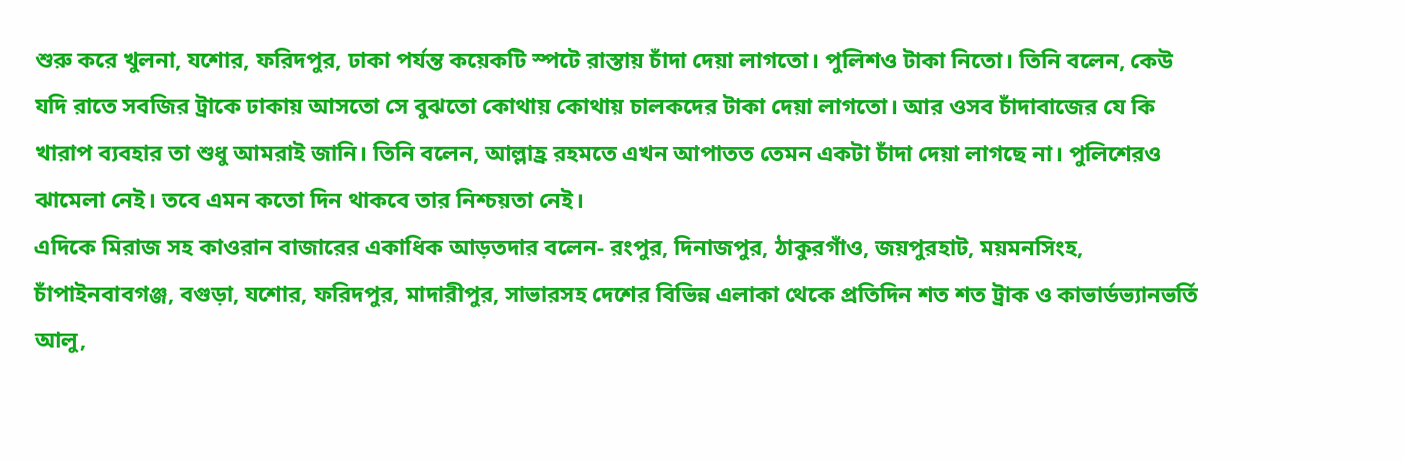শুরু করে খুলনা, যশোর, ফরিদপুর, ঢাকা পর্যন্ত কয়েকটি স্পটে রাস্তায় চাঁদা দেয়া লাগতো। পুলিশও টাকা নিতো। তিনি বলেন, কেউ যদি রাতে সবজির ট্রাকে ঢাকায় আসতো সে বুঝতো কোথায় কোথায় চালকদের টাকা দেয়া লাগতো। আর ওসব চাঁদাবাজের যে কি খারাপ ব্যবহার তা শুধু আমরাই জানি। তিনি বলেন, আল্লাহ্র রহমতে এখন আপাতত তেমন একটা চাঁদা দেয়া লাগছে না। পুলিশেরও ঝামেলা নেই। তবে এমন কতো দিন থাকবে তার নিশ্চয়তা নেই।
এদিকে মিরাজ সহ কাওরান বাজারের একাধিক আড়তদার বলেন- রংপুর, দিনাজপুর, ঠাকুরগাঁও, জয়পুরহাট, ময়মনসিংহ, চাঁপাইনবাবগঞ্জ, বগুড়া, যশোর, ফরিদপুর, মাদারীপুর, সাভারসহ দেশের বিভিন্ন এলাকা থেকে প্রতিদিন শত শত ট্রাক ও কাভার্ডভ্যানভর্তি আলু,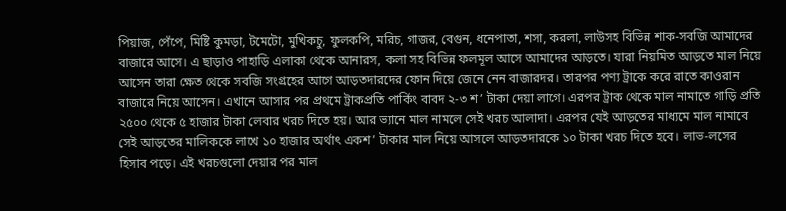পিয়াজ, পেঁপে, মিষ্টি কুমড়া, টমেটো, মুখিকচু, ফুলকপি, মরিচ, গাজর, বেগুন, ধনেপাতা, শসা, করলা, লাউসহ বিভিন্ন শাক-সবজি আমাদের বাজারে আসে। এ ছাড়াও পাহাড়ি এলাকা থেকে আনারস, কলা সহ বিভিন্ন ফলমূল আসে আমাদের আড়তে। যারা নিয়মিত আড়তে মাল নিয়ে আসেন তারা ক্ষেত থেকে সবজি সংগ্রহের আগে আড়তদারদের ফোন দিয়ে জেনে নেন বাজারদর। তারপর পণ্য ট্রাকে করে রাতে কাওরান বাজারে নিয়ে আসেন। এখানে আসার পর প্রথমে ট্রাকপ্রতি পার্কিং বাবদ ২-৩ শ’ টাকা দেয়া লাগে। এরপর ট্রাক থেকে মাল নামাতে গাড়ি প্রতি ২৫০০ থেকে ৫ হাজার টাকা লেবার খরচ দিতে হয়। আর ভ্যানে মাল নামলে সেই খরচ আলাদা। এরপর যেই আড়তের মাধ্যমে মাল নামাবে সেই আড়তের মালিককে লাখে ১০ হাজার অর্থাৎ একশ’ টাকার মাল নিয়ে আসলে আড়তদারকে ১০ টাকা খরচ দিতে হবে। লাভ-লসের হিসাব পড়ে। এই খরচগুলো দেয়ার পর মাল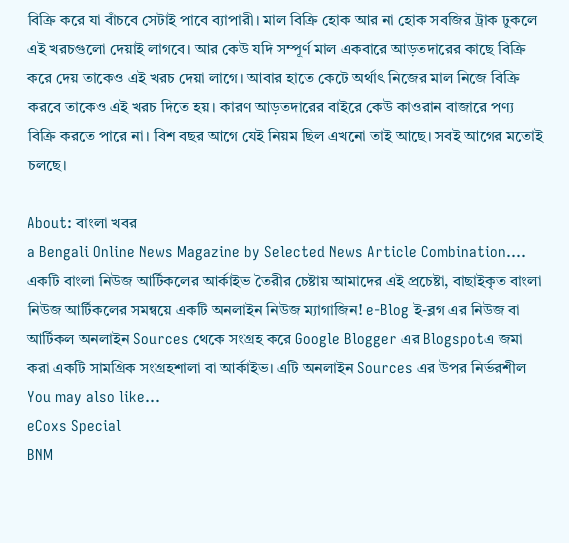বিক্রি করে যা বাঁচবে সেটাই পাবে ব্যাপারী। মাল বিক্রি হোক আর না হোক সবজির ট্রাক ঢুকলে এই খরচগুলো দেয়াই লাগবে। আর কেউ যদি সম্পূর্ণ মাল একবারে আড়তদারের কাছে বিক্রি করে দেয় তাকেও এই খরচ দেয়া লাগে। আবার হাতে কেটে অর্থাৎ নিজের মাল নিজে বিক্রি করবে তাকেও এই খরচ দিতে হয়। কারণ আড়তদারের বাইরে কেউ কাওরান বাজারে পণ্য বিক্রি করতে পারে না। বিশ বছর আগে যেই নিয়ম ছিল এখনো তাই আছে। সবই আগের মতোই চলছে।

About: বাংলা খবর
a Bengali Online News Magazine by Selected News Article Combination.... একটি বাংলা নিউজ আর্টিকলের আর্কাইভ তৈরীর চেষ্টায় আমাদের এই প্রচেষ্টা, বাছাইকৃত বাংলা নিউজ আর্টিকলের সমন্বয়ে একটি অনলাইন নিউজ ম্যাগাজিন! e-Blog ই-ব্লগ এর নিউজ বা আর্টিকল অনলাইন Sources থেকে সংগ্রহ করে Google Blogger এর Blogspotএ জমা করা একটি সামগ্রিক সংগ্রহশালা বা আর্কাইভ। এটি অনলাইন Sources এর উপর নির্ভরশীল
You may also like...
eCoxs Special
BNM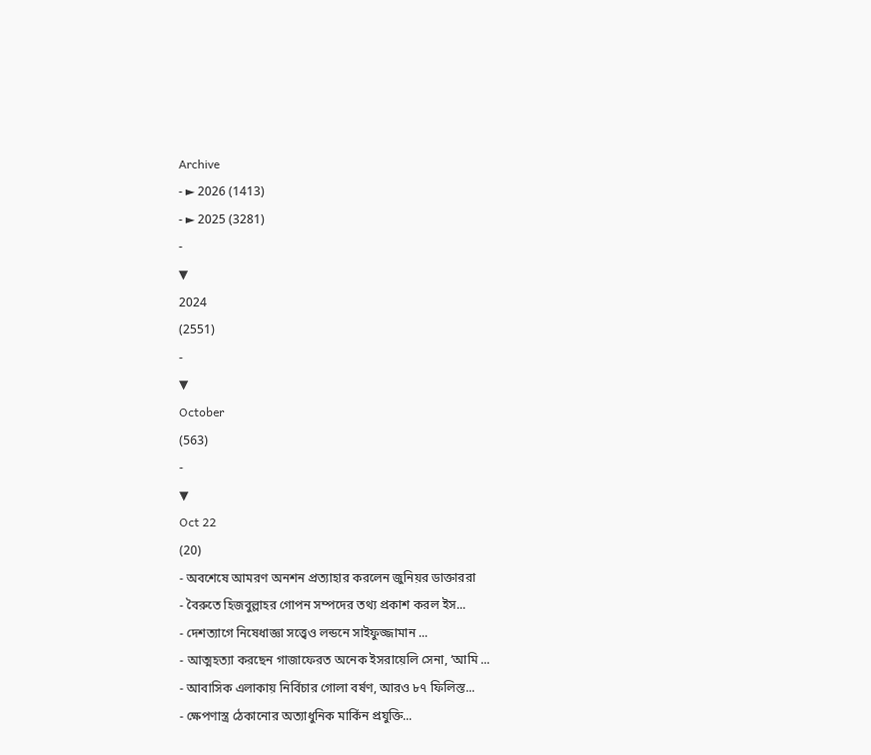Archive
- ► 2026 (1413)
- ► 2025 (3281)
-
▼
2024
(2551)
-
▼
October
(563)
-
▼
Oct 22
(20)
- অবশেষে আমরণ অনশন প্রত্যাহার করলেন জুনিয়র ডাক্তাররা
- বৈরুতে হিজবুল্লাহর গোপন সম্পদের তথ্য প্রকাশ করল ইস...
- দেশত্যাগে নিষেধাজ্ঞা সত্ত্বেও লন্ডনে সাইফুজ্জামান ...
- আত্মহত্যা করছেন গাজাফেরত অনেক ইসরায়েলি সেনা, ‘আমি ...
- আবাসিক এলাকায় নির্বিচার গোলা বর্ষণ, আরও ৮৭ ফিলিস্ত...
- ক্ষেপণাস্ত্র ঠেকানোর অত্যাধুনিক মার্কিন প্রযুক্তি...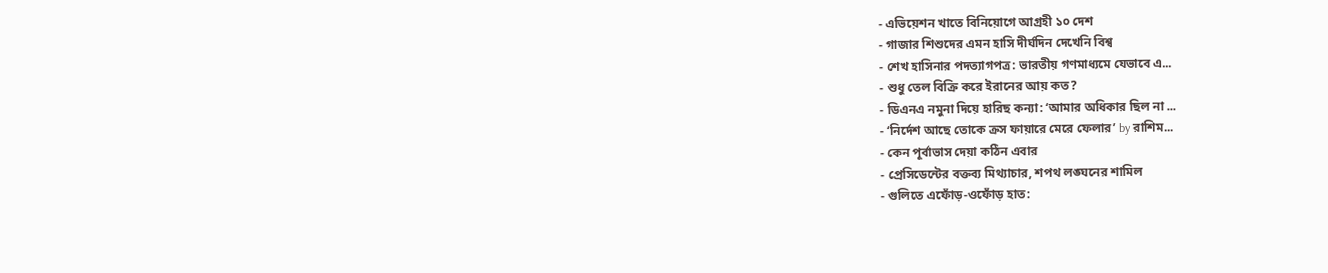- এভিয়েশন খাতে বিনিয়োগে আগ্রহী ১০ দেশ
- গাজার শিশুদের এমন হাসি দীর্ঘদিন দেখেনি বিশ্ব
- শেখ হাসিনার পদত্যাগপত্র: ভারতীয় গণমাধ্যমে যেভাবে এ...
- শুধু তেল বিক্রি করে ইরানের আয় কত?
- ডিএনএ নমুনা দিয়ে হারিছ কন্যা: ‘আমার অধিকার ছিল না ...
- ‘নির্দেশ আছে তোকে ক্রস ফায়ারে মেরে ফেলার’ by রাশিম...
- কেন পূর্বাভাস দেয়া কঠিন এবার
- প্রেসিডেন্টের বক্তব্য মিথ্যাচার, শপথ লঙ্ঘনের শামিল
- গুলিতে এফোঁড়-ওফোঁড় হাত: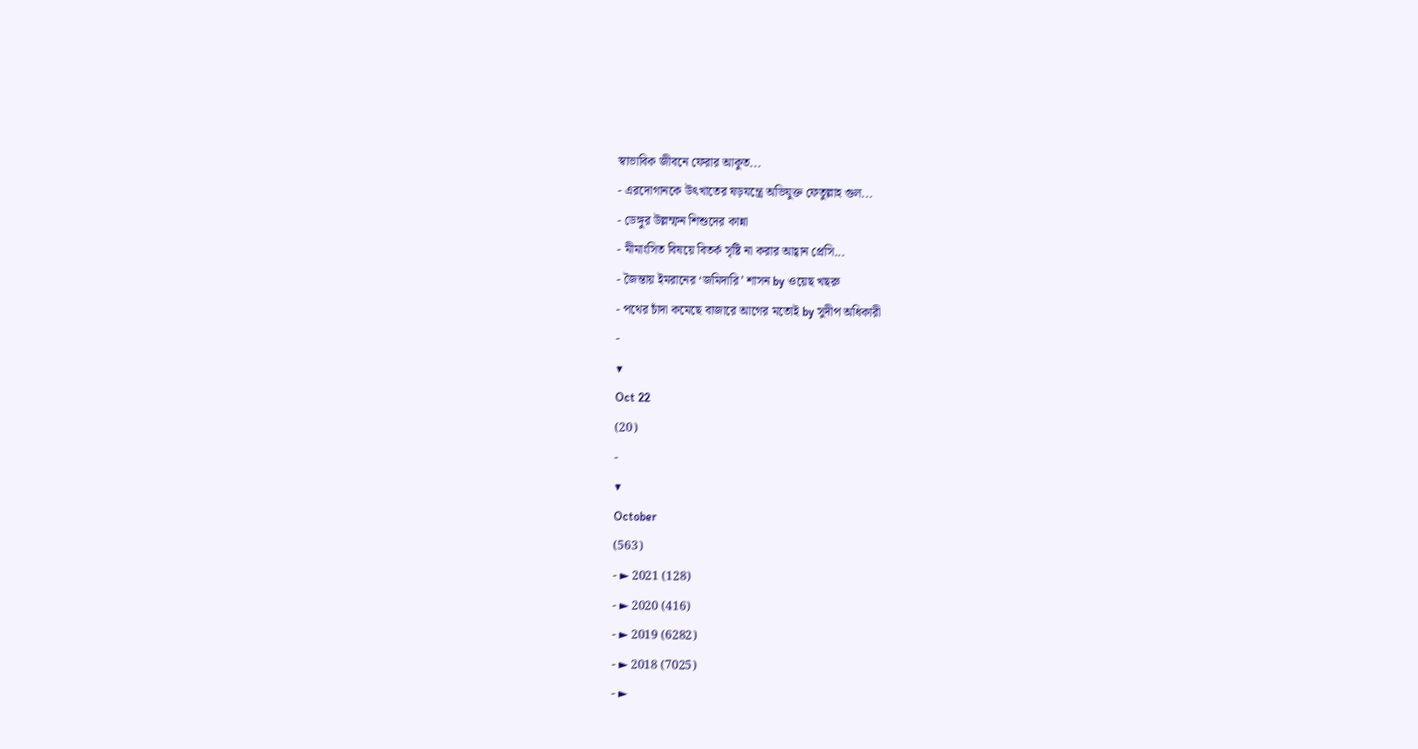স্বাভাবিক জীবনে ফেরার আকুত...
- এরদোগানকে উৎখাতের ষড়যন্ত্রে অভিযুক্ত ফেতুল্লাহ গুল...
- ডেঙ্গুর উল্লম্ফন শিশুদের কান্না
- মীমাংসিত বিষয়ে বিতর্ক সৃষ্টি না করার আহ্বান প্রেসি...
- জৈন্তায় ইমরানের ‘জমিদারি’ শাসন by ওয়েছ খছরু
- পথের চাঁদা কমেছে বাজারে আগের মতোই by সুদীপ অধিকারী
-
▼
Oct 22
(20)
-
▼
October
(563)
- ► 2021 (128)
- ► 2020 (416)
- ► 2019 (6282)
- ► 2018 (7025)
- ►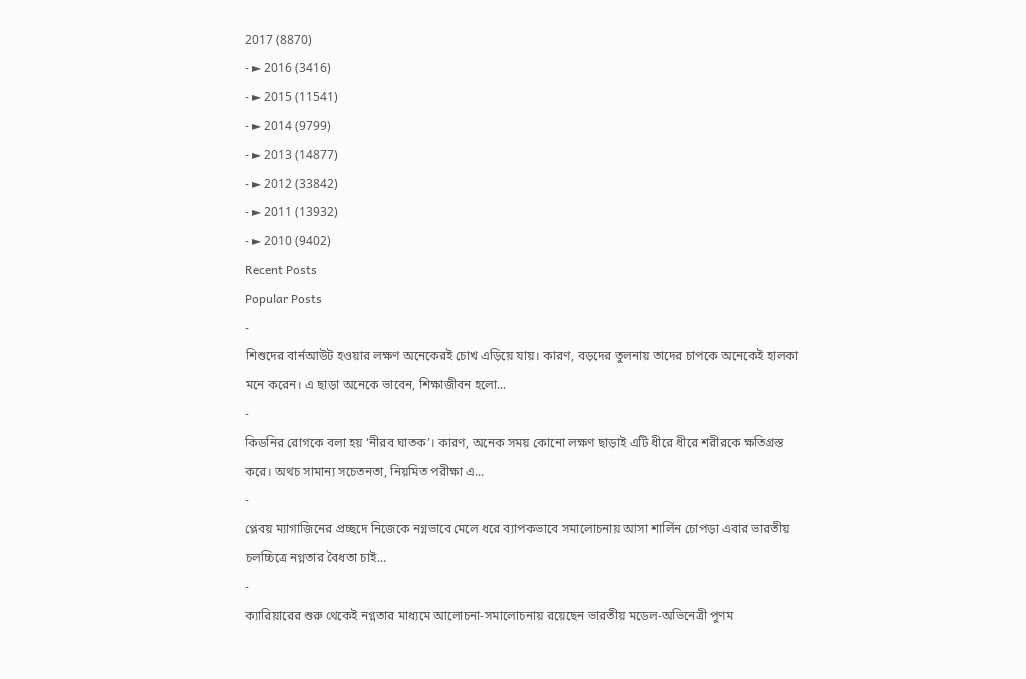2017 (8870)
- ► 2016 (3416)
- ► 2015 (11541)
- ► 2014 (9799)
- ► 2013 (14877)
- ► 2012 (33842)
- ► 2011 (13932)
- ► 2010 (9402)
Recent Posts
Popular Posts
-
শিশুদের বার্নআউট হওয়ার লক্ষণ অনেকেরই চোখ এড়িয়ে যায়। কারণ, বড়দের তুলনায় তাদের চাপকে অনেকেই হালকা মনে করেন। এ ছাড়া অনেকে ভাবেন, শিক্ষাজীবন হলো...
-
কিডনির রোগকে বলা হয় ‘নীরব ঘাতক’। কারণ, অনেক সময় কোনো লক্ষণ ছাড়াই এটি ধীরে ধীরে শরীরকে ক্ষতিগ্রস্ত করে। অথচ সামান্য সচেতনতা, নিয়মিত পরীক্ষা এ...
-
প্লেবয় ম্যাগাজিনের প্রচ্ছদে নিজেকে নগ্নভাবে মেলে ধরে ব্যাপকভাবে সমালোচনায় আসা শার্লিন চোপড়া এবার ভারতীয় চলচ্চিত্রে নগ্নতার বৈধতা চাই...
-
ক্যারিয়ারের শুরু থেকেই নগ্নতার মাধ্যমে আলোচনা-সমালোচনায় রয়েছেন ভারতীয় মডেল-অভিনেত্রী পুণম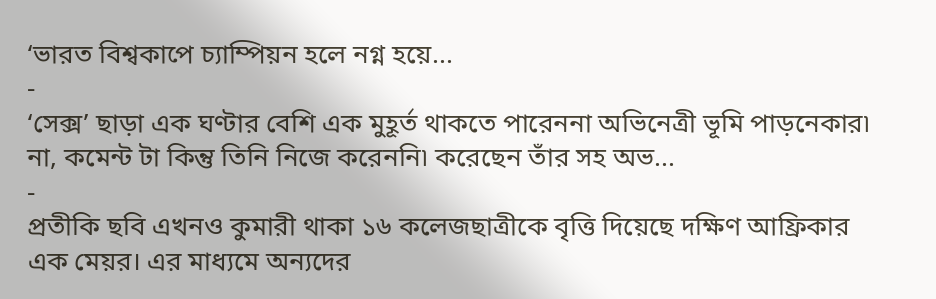‘ভারত বিশ্বকাপে চ্যাম্পিয়ন হলে নগ্ন হয়ে...
-
‘সেক্স’ ছাড়া এক ঘণ্টার বেশি এক মুহূর্ত থাকতে পারেননা অভিনেত্রী ভূমি পাড়নেকার৷ না, কমেন্ট টা কিন্তু তিনি নিজে করেননি৷ করেছেন তাঁর সহ অভ...
-
প্রতীকি ছবি এখনও কুমারী থাকা ১৬ কলেজছাত্রীকে বৃত্তি দিয়েছে দক্ষিণ আফ্রিকার এক মেয়র। এর মাধ্যমে অন্যদের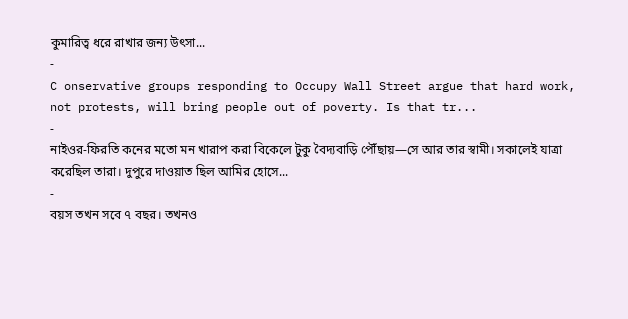কুমারিত্ব ধরে রাখার জন্য উৎসা...
-
C onservative groups responding to Occupy Wall Street argue that hard work, not protests, will bring people out of poverty. Is that tr...
-
নাইওর-ফিরতি কনের মতো মন খারাপ করা বিকেলে টুকু বৈদ্যবাড়ি পৌঁছায়—সে আর তার স্বামী। সকালেই যাত্রা করেছিল তারা। দুপুরে দাওয়াত ছিল আমির হোসে...
-
বয়স তখন সবে ৭ বছর। তখনও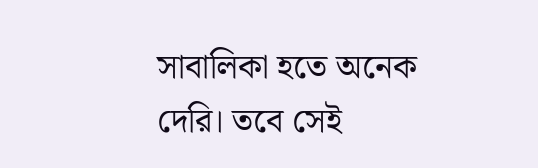সাবালিকা হতে অনেক দেরি। তবে সেই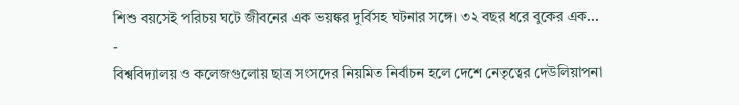শিশু বয়সেই পরিচয় ঘটে জীবনের এক ভয়ঙ্কর দুর্বিসহ ঘটনার সঙ্গে। ৩২ বছর ধরে বুকের এক...
-
বিশ্ববিদ্যালয় ও কলেজগুলোয় ছাত্র সংসদের নিয়মিত নির্বাচন হলে দেশে নেতৃত্বের দেউলিয়াপনা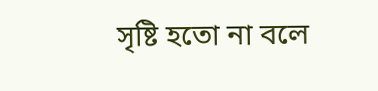সৃষ্টি হতো না বলে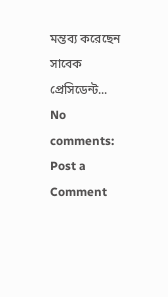মন্তব্য করেছেন সাবেক প্রেসিডেন্ট...
No comments:
Post a Comment